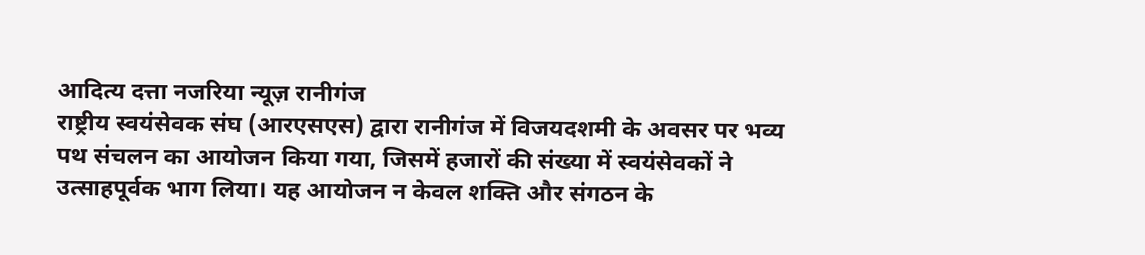आदित्य दत्ता नजरिया न्यूज़ रानीगंज
राष्ट्रीय स्वयंसेवक संघ (आरएसएस) द्वारा रानीगंज में विजयदशमी के अवसर पर भव्य पथ संचलन का आयोजन किया गया, जिसमें हजारों की संख्या में स्वयंसेवकों ने उत्साहपूर्वक भाग लिया। यह आयोजन न केवल शक्ति और संगठन के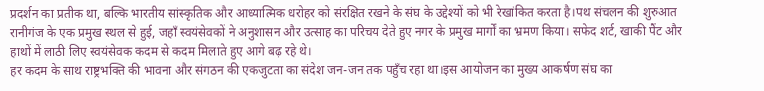प्रदर्शन का प्रतीक था, बल्कि भारतीय सांस्कृतिक और आध्यात्मिक धरोहर को संरक्षित रखने के संघ के उद्देश्यों को भी रेखांकित करता है।पथ संचलन की शुरुआत रानीगंज के एक प्रमुख स्थल से हुई, जहाँ स्वयंसेवकों ने अनुशासन और उत्साह का परिचय देते हुए नगर के प्रमुख मार्गों का भ्रमण किया। सफेद शर्ट, खाकी पैंट और हाथों में लाठी लिए स्वयंसेवक कदम से कदम मिलाते हुए आगे बढ़ रहे थे।
हर कदम के साथ राष्ट्रभक्ति की भावना और संगठन की एकजुटता का संदेश जन-जन तक पहुँच रहा था।इस आयोजन का मुख्य आकर्षण संघ का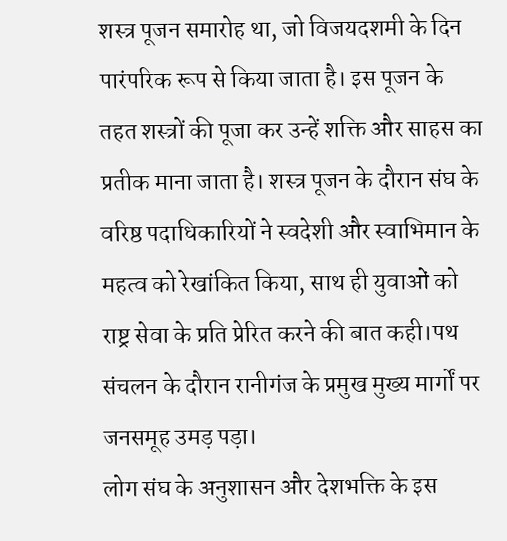शस्त्र पूजन समारोह था, जो विजयदशमी के दिन पारंपरिक रूप से किया जाता है। इस पूजन के तहत शस्त्रों की पूजा कर उन्हें शक्ति और साहस का प्रतीक माना जाता है। शस्त्र पूजन के दौरान संघ के वरिष्ठ पदाधिकारियों ने स्वदेशी और स्वाभिमान के महत्व को रेखांकित किया, साथ ही युवाओं को राष्ट्र सेवा के प्रति प्रेरित करने की बात कही।पथ संचलन के दौरान रानीगंज के प्रमुख मुख्य मार्गों पर जनसमूह उमड़ पड़ा।
लोग संघ के अनुशासन और देशभक्ति के इस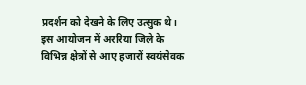प्रदर्शन को देखने के लिए उत्सुक थे। इस आयोजन में अररिया जिले के विभिन्न क्षेत्रों से आए हजारों स्वयंसेवक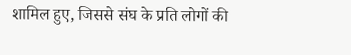शामिल हुए, जिससे संघ के प्रति लोगों की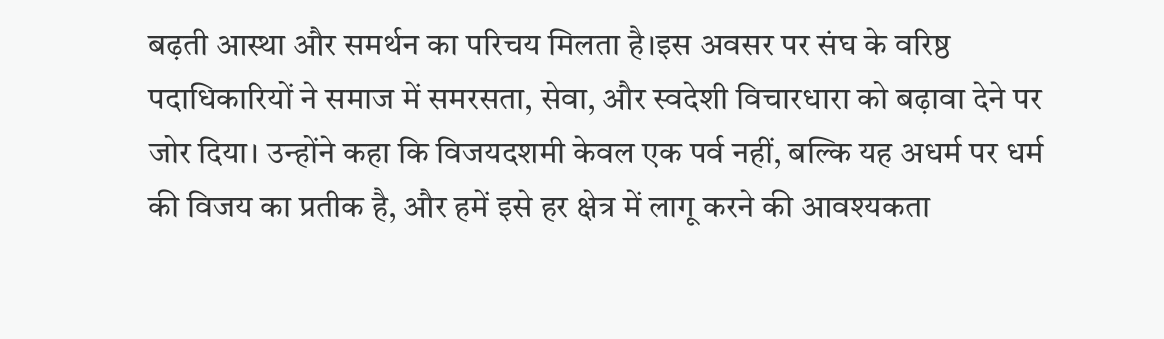बढ़ती आस्था और समर्थन का परिचय मिलता है।इस अवसर पर संघ के वरिष्ठ पदाधिकारियों ने समाज में समरसता, सेवा, और स्वदेशी विचारधारा को बढ़ावा देने पर जोर दिया। उन्होंने कहा कि विजयदशमी केवल एक पर्व नहीं, बल्कि यह अधर्म पर धर्म की विजय का प्रतीक है, और हमें इसे हर क्षेत्र में लागू करने की आवश्यकता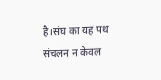है।संघ का यह पथ संचलन न केवल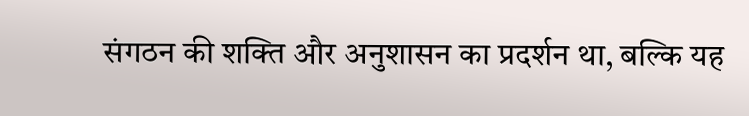संगठन की शक्ति और अनुशासन का प्रदर्शन था, बल्कि यह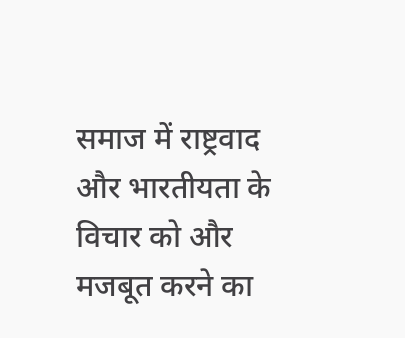समाज में राष्ट्रवाद और भारतीयता के विचार को और मजबूत करने का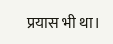प्रयास भी था।